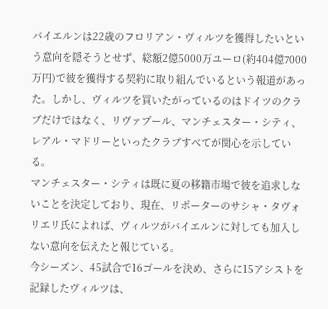バイエルンは22歳のフロリアン・ヴィルツを獲得したいという意向を隠そうとせず、総額2億5000万ユーロ(約404億7000万円)で彼を獲得する契約に取り組んでいるという報道があった。しかし、ヴィルツを買いたがっているのはドイツのクラブだけではなく、リヴァプール、マンチェスター・シティ、レアル・マドリーといったクラブすべてが関心を示している。
マンチェスター・シティは既に夏の移籍市場で彼を追求しないことを決定しており、現在、リポーターのサシャ・タヴォリエリ氏によれば、ヴィルツがバイエルンに対しても加入しない意向を伝えたと報じている。
今シーズン、45試合で16ゴールを決め、さらに15アシストを記録したヴィルツは、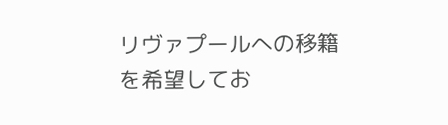リヴァプールへの移籍を希望してお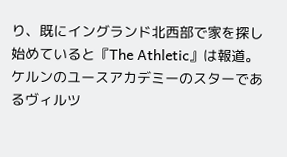り、既にイングランド北西部で家を探し始めていると『The Athletic』は報道。ケルンのユースアカデミーのスターであるヴィルツ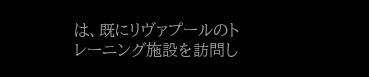は、既にリヴァプールのトレーニング施設を訪問し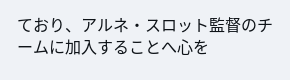ており、アルネ・スロット監督のチームに加入することへ心を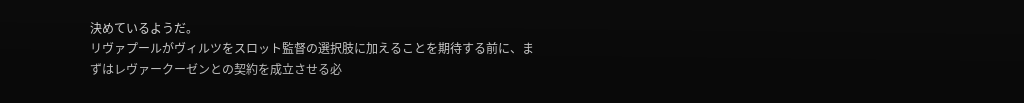決めているようだ。
リヴァプールがヴィルツをスロット監督の選択肢に加えることを期待する前に、まずはレヴァークーゼンとの契約を成立させる必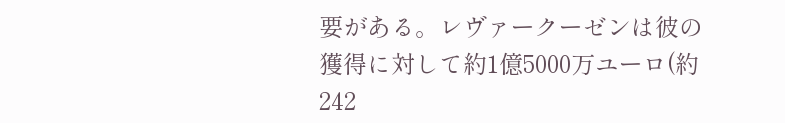要がある。レヴァークーゼンは彼の獲得に対して約1億5000万ユーロ(約242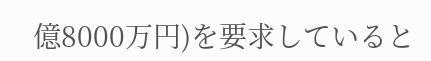億8000万円)を要求していると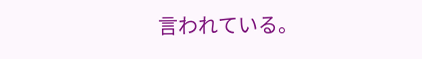言われている。